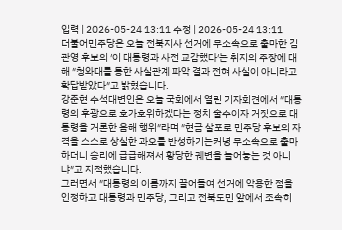입력 | 2026-05-24 13:11 수정 | 2026-05-24 13:11
더불어민주당은 오늘 전북지사 선거에 무소속으로 출마한 김관영 후보의 ′이 대통령과 사전 교감했다′는 취지의 주장에 대해 ″청와대를 통한 사실관계 파악 결과 전혀 사실이 아니라고 확답받았다″고 밝혔습니다.
강준현 수석대변인은 오늘 국회에서 열린 기자회견에서 ″대통령의 후광으로 호가호위하겠다는 정치 술수이자 거짓으로 대통령을 거론한 음해 행위″라며 ″현금 살포로 민주당 후보의 자격을 스스로 상실한 과오를 반성하기는커녕 무소속으로 출마하더니 승리에 급급해져서 황당한 궤변을 늘어놓는 것 아니냐″고 지적했습니다.
그러면서 ″대통령의 이름까지 끌어들여 선거에 악용한 점을 인정하고 대통령과 민주당, 그리고 전북도민 앞에서 조속히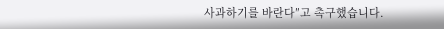사과하기를 바란다″고 촉구했습니다.